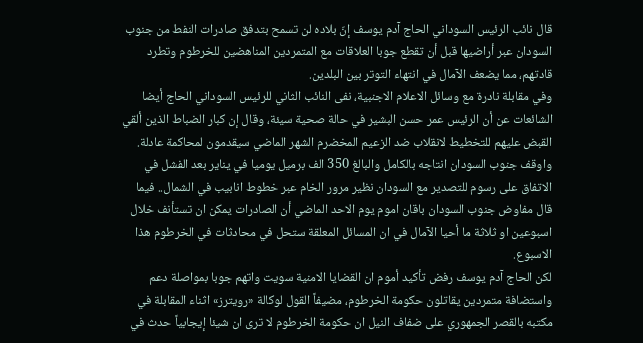قال نائب الرئيس السوداني الحاج آدم يوسف إنّ بلاده لن تسمح بتدفق صادرات النفط من جنوب السودان عبر أراضيها قبل أن تقطع جوبا العلاقات مع المتمردين المناهضين للخرطوم وتطرد قادتهم، مما يضعف الآمال في انتهاء التوتر بين البلدين.
وفي مقابلة نادرة مع وسائل الاعلام الاجنبية، نفى النائب الثاني للرئيس السوداني الحاج أيضا الشائعات عن أن الرئيس عمر حسن البشير في حالة صحية سيئة، وقال إن كبار الضباط الذين ألقي القبض عليهم للتخطيط لانقلاب ضد الزعيم المخضرم الشهر الماضي سيقدمون لمحاكمة عادلة.
واوقف جنوب السودان انتاجه بالكامل والبالغ 350 الف برميل يوميا في يناير بعد الفشل في الاتفاق على رسوم للتصدير مع السودان نظير مرور الخام عبر خطوط انابيب في الشمال.. فيما قال مفاوض جنوب السودان باقان اموم يوم الاحد الماضي أن الصادرات يمكن ان تستأنف خلال اسبوعين او ثلاثة ما أحيا الآمال في ان المسائل المعلقة ستحل في محادثات في الخرطوم هذا الاسبوع.
لكن الحاج آدم يوسف رفض تأكيد أموم ان القضايا الامنية سويت واتهم جوبا بمواصلة دعم واستضافة متمردين يقاتلون حكومة الخرطوم، مضيفاً القول لوكالة «رويترز» اثناء المقابلة في مكتبه بالقصر الجمهوري على ضفاف النيل ان حكومة الخرطوم لا ترى ان شيئا إيجابياً حدث في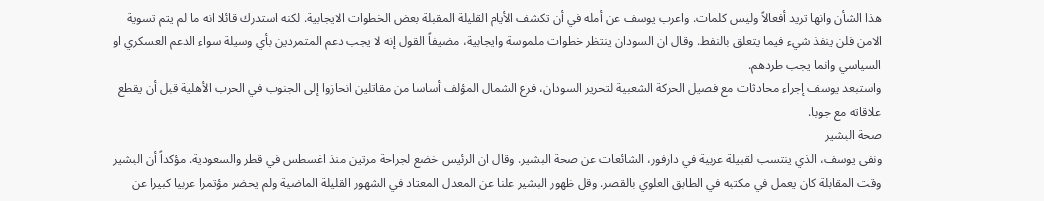هذا الشأن وانها تريد أفعالاً وليس كلمات. واعرب يوسف عن أمله في أن تكشف الأيام القليلة المقبلة بعض الخطوات الايجابية. لكنه استدرك قائلا انه ما لم يتم تسوية الامن فلن ينفذ شيء فيما يتعلق بالنفط. وقال ان السودان ينتظر خطوات ملموسة وايجابية، مضيفاً القول إنه لا يجب دعم المتمردين بأي وسيلة سواء الدعم العسكري او السياسي وانما يجب طردهم.
واستبعد يوسف إجراء محادثات مع فصيل الحركة الشعبية لتحرير السودان، فرع الشمال المؤلف أساسا من مقاتلين انحازوا إلى الجنوب في الحرب الأهلية قبل أن يقطع علاقاته مع جوبا.
صحة البشير
ونفى يوسف، الذي ينتسب لقبيلة عربية في دارفور، الشائعات عن صحة البشير. وقال ان الرئيس خضع لجراحة مرتين منذ اغسطس في قطر والسعودية. مؤكداً أن البشير وقت المقابلة كان يعمل في مكتبه في الطابق العلوي بالقصر. وقل ظهور البشير علنا عن المعدل المعتاد في الشهور القليلة الماضية ولم يحضر مؤتمرا عربيا كبيرا عن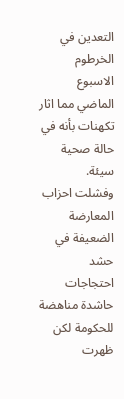التعدين في الخرطوم الاسبوع الماضي مما اثار تكهنات بأنه في حالة صحية سيئة.
وفشلت احزاب المعارضة الضعيفة في حشد احتجاجات حاشدة مناهضة للحكومة لكن ظهرت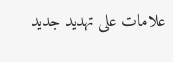علامات على تهديد جديد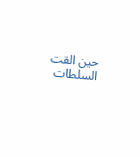حين القت السلطات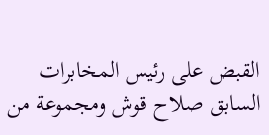القبض على رئيس المخابرات السابق صلاح قوش ومجموعة من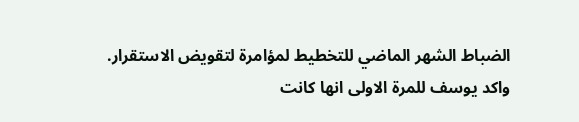الضباط الشهر الماضي للتخطيط لمؤامرة لتقويض الاستقرار. واكد يوسف للمرة الاولى انها كانت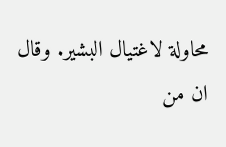محاولة لاغتيال البشير. وقال ان من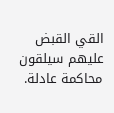القي القبض عليهم سيلقون محاكمة عادلة.